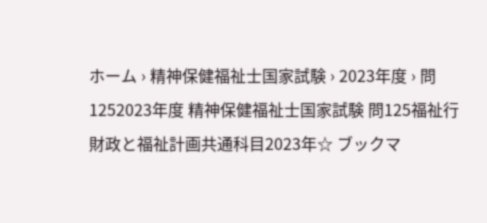ホーム › 精神保健福祉士国家試験 › 2023年度 › 問1252023年度 精神保健福祉士国家試験 問125福祉行財政と福祉計画共通科目2023年☆ ブックマ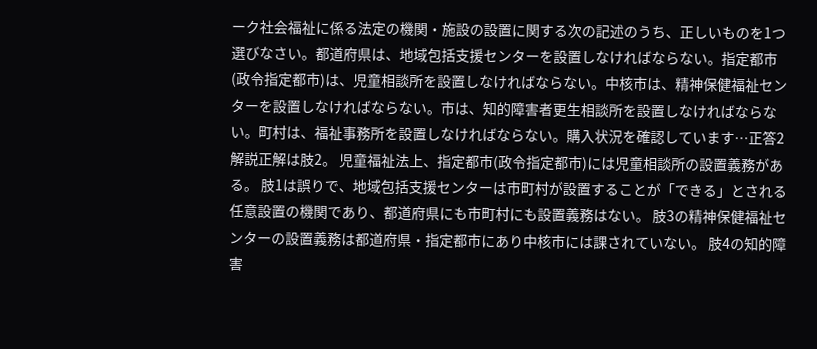ーク社会福祉に係る法定の機関・施設の設置に関する次の記述のうち、正しいものを1つ選びなさい。都道府県は、地域包括支援センターを設置しなければならない。指定都市(政令指定都市)は、児童相談所を設置しなければならない。中核市は、精神保健福祉センターを設置しなければならない。市は、知的障害者更生相談所を設置しなければならない。町村は、福祉事務所を設置しなければならない。購入状況を確認しています…正答2解説正解は肢2。 児童福祉法上、指定都市(政令指定都市)には児童相談所の設置義務がある。 肢1は誤りで、地域包括支援センターは市町村が設置することが「できる」とされる任意設置の機関であり、都道府県にも市町村にも設置義務はない。 肢3の精神保健福祉センターの設置義務は都道府県・指定都市にあり中核市には課されていない。 肢4の知的障害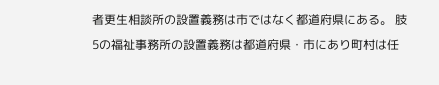者更生相談所の設置義務は市ではなく都道府県にある。 肢5の福祉事務所の設置義務は都道府県・市にあり町村は任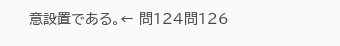意設置である。← 問124問126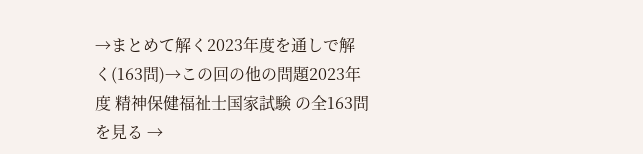→まとめて解く2023年度を通しで解く(163問)→この回の他の問題2023年度 精神保健福祉士国家試験 の全163問を見る →